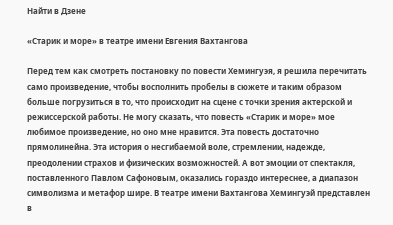Найти в Дзене

«Старик и море» в театре имени Евгения Вахтангова

Перед тем как смотреть постановку по повести Хемингуэя, я решила перечитать само произведение, чтобы восполнить пробелы в сюжете и таким образом больше погрузиться в то, что происходит на сцене с точки зрения актерской и режиссерской работы. Не могу сказать, что повесть «Старик и море» мое любимое произведение, но оно мне нравится. Эта повесть достаточно прямолинейна. Эта история о несгибаемой воле, стремлении, надежде, преодолении страхов и физических возможностей. А вот эмоции от спектакля, поставленного Павлом Сафоновым, оказались гораздо интереснее, а диапазон символизма и метафор шире. В театре имени Вахтангова Хемингуэй представлен в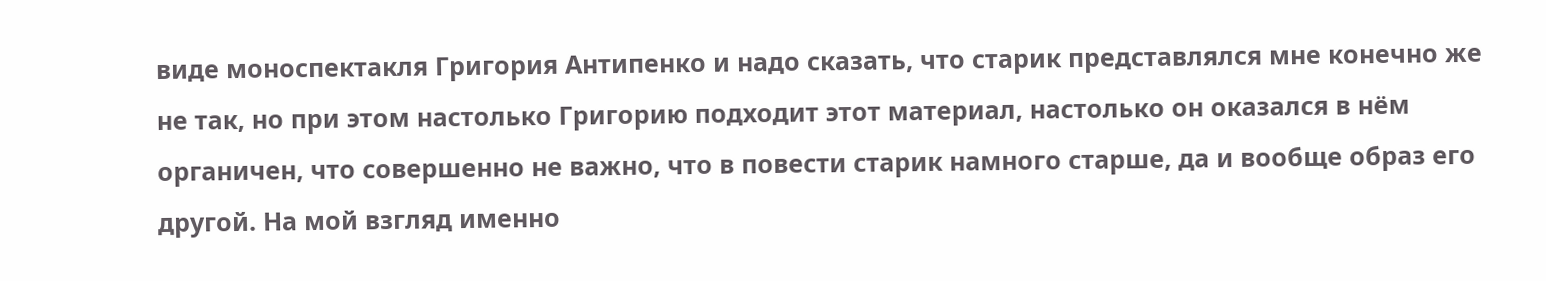виде моноспектакля Григория Антипенко и надо сказать, что старик представлялся мне конечно же не так, но при этом настолько Григорию подходит этот материал, настолько он оказался в нём органичен, что совершенно не важно, что в повести старик намного старше, да и вообще образ его другой. На мой взгляд именно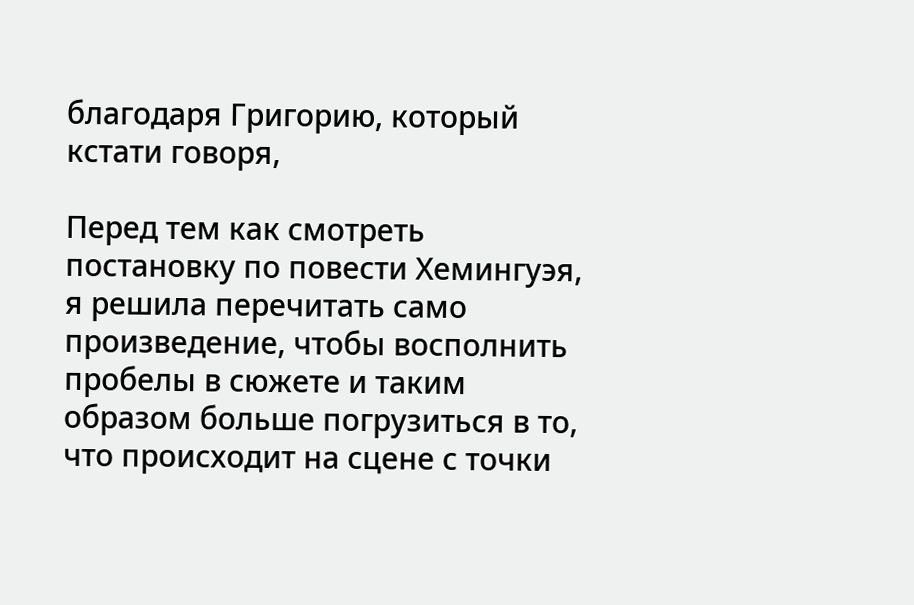благодаря Григорию, который кстати говоря,

Перед тем как смотреть постановку по повести Хемингуэя, я решила перечитать само произведение, чтобы восполнить пробелы в сюжете и таким образом больше погрузиться в то, что происходит на сцене с точки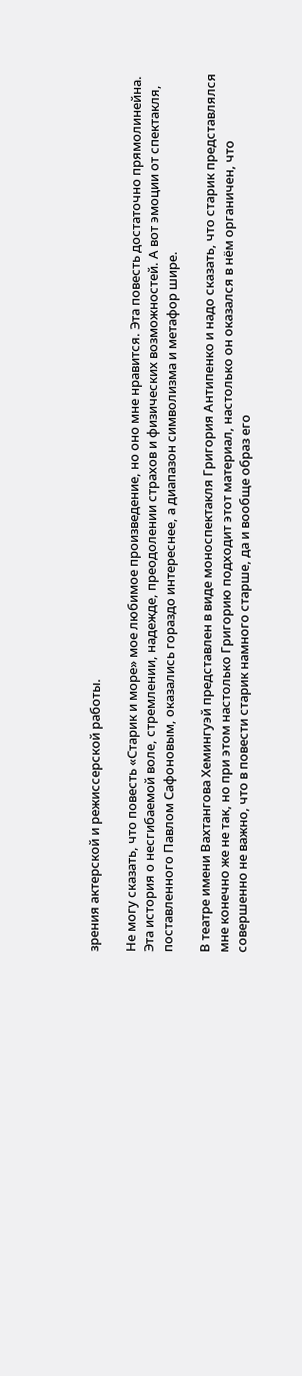зрения актерской и режиссерской работы.

Не могу сказать, что повесть «Старик и море» мое любимое произведение, но оно мне нравится. Эта повесть достаточно прямолинейна. Эта история о несгибаемой воле, стремлении, надежде, преодолении страхов и физических возможностей. А вот эмоции от спектакля, поставленного Павлом Сафоновым, оказались гораздо интереснее, а диапазон символизма и метафор шире.

В театре имени Вахтангова Хемингуэй представлен в виде моноспектакля Григория Антипенко и надо сказать, что старик представлялся мне конечно же не так, но при этом настолько Григорию подходит этот материал, настолько он оказался в нём органичен, что совершенно не важно, что в повести старик намного старше, да и вообще образ его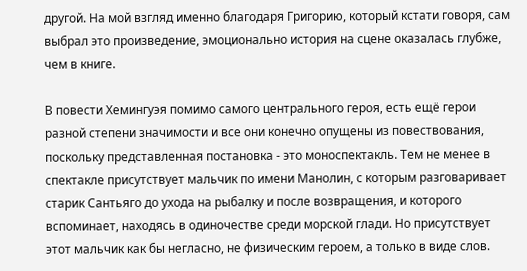другой. На мой взгляд именно благодаря Григорию, который кстати говоря, сам выбрал это произведение, эмоционально история на сцене оказалась глубже, чем в книге.

В повести Хемингуэя помимо самого центрального героя, есть ещё герои разной степени значимости и все они конечно опущены из повествования, поскольку представленная постановка - это моноспектакль. Тем не менее в спектакле присутствует мальчик по имени Манолин, с которым разговаривает старик Сантьяго до ухода на рыбалку и после возвращения, и которого вспоминает, находясь в одиночестве среди морской глади. Но присутствует этот мальчик как бы негласно, не физическим героем, а только в виде слов.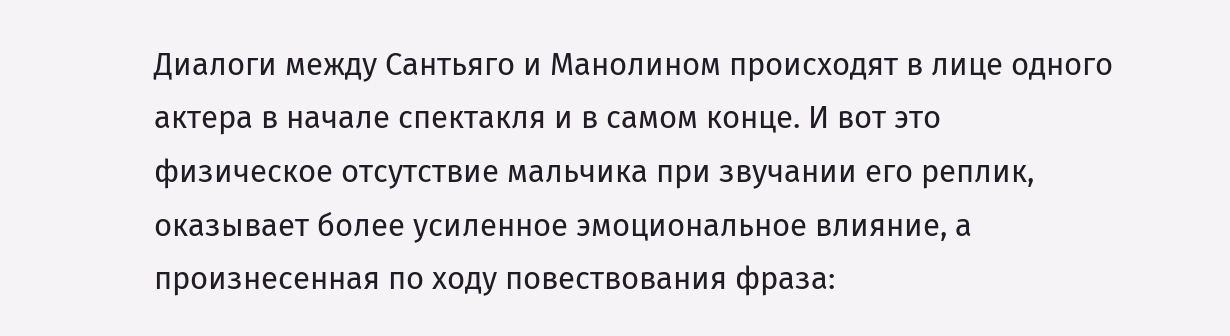Диалоги между Сантьяго и Манолином происходят в лице одного актера в начале спектакля и в самом конце. И вот это физическое отсутствие мальчика при звучании его реплик, оказывает более усиленное эмоциональное влияние, а произнесенная по ходу повествования фраза: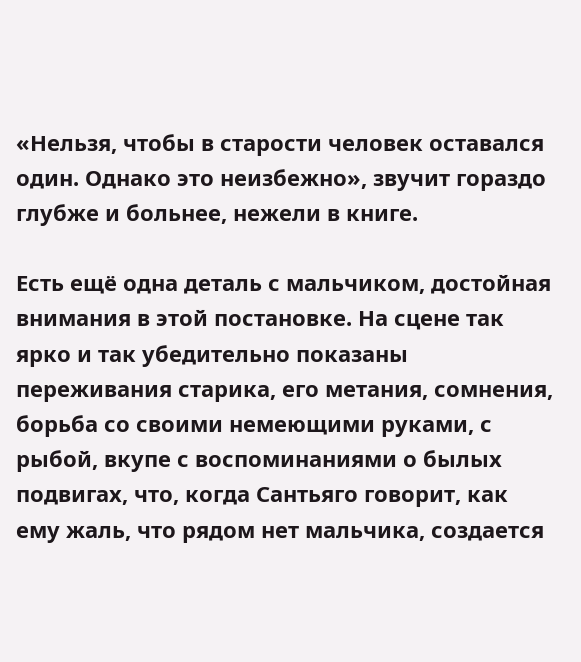«Нельзя, чтобы в старости человек оставался один. Однако это неизбежно», звучит гораздо глубже и больнее, нежели в книге.

Есть ещё одна деталь с мальчиком, достойная внимания в этой постановке. На сцене так ярко и так убедительно показаны переживания старика, его метания, сомнения, борьба со своими немеющими руками, с рыбой, вкупе с воспоминаниями о былых подвигах, что, когда Сантьяго говорит, как ему жаль, что рядом нет мальчика, создается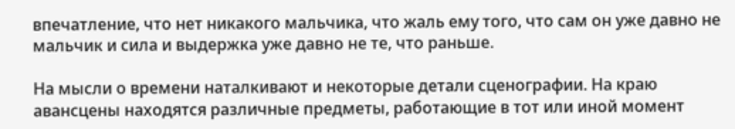впечатление, что нет никакого мальчика, что жаль ему того, что сам он уже давно не мальчик и сила и выдержка уже давно не те, что раньше.

На мысли о времени наталкивают и некоторые детали сценографии. На краю авансцены находятся различные предметы, работающие в тот или иной момент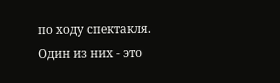по ходу спектакля. Один из них - это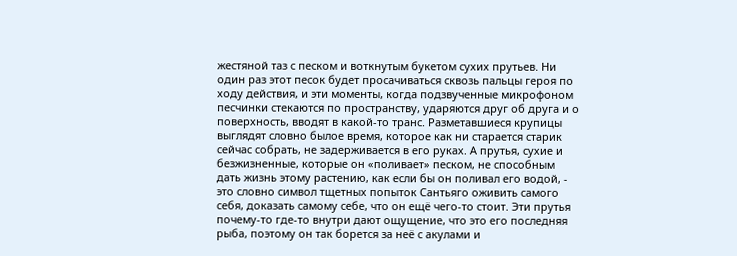жестяной таз с песком и воткнутым букетом сухих прутьев. Ни один раз этот песок будет просачиваться сквозь пальцы героя по ходу действия, и эти моменты, когда подзвученные микрофоном песчинки стекаются по пространству, ударяются друг об друга и о поверхность, вводят в какой-то транс. Разметавшиеся крупицы выглядят словно былое время, которое как ни старается старик сейчас собрать, не задерживается в его руках. А прутья, сухие и безжизненные, которые он «поливает» песком, не способным дать жизнь этому растению, как если бы он поливал его водой, - это словно символ тщетных попыток Сантьяго оживить самого себя, доказать самому себе, что он ещё чего-то стоит. Эти прутья почему-то где-то внутри дают ощущение, что это его последняя рыба, поэтому он так борется за неё с акулами и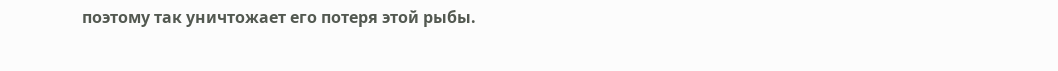поэтому так уничтожает его потеря этой рыбы.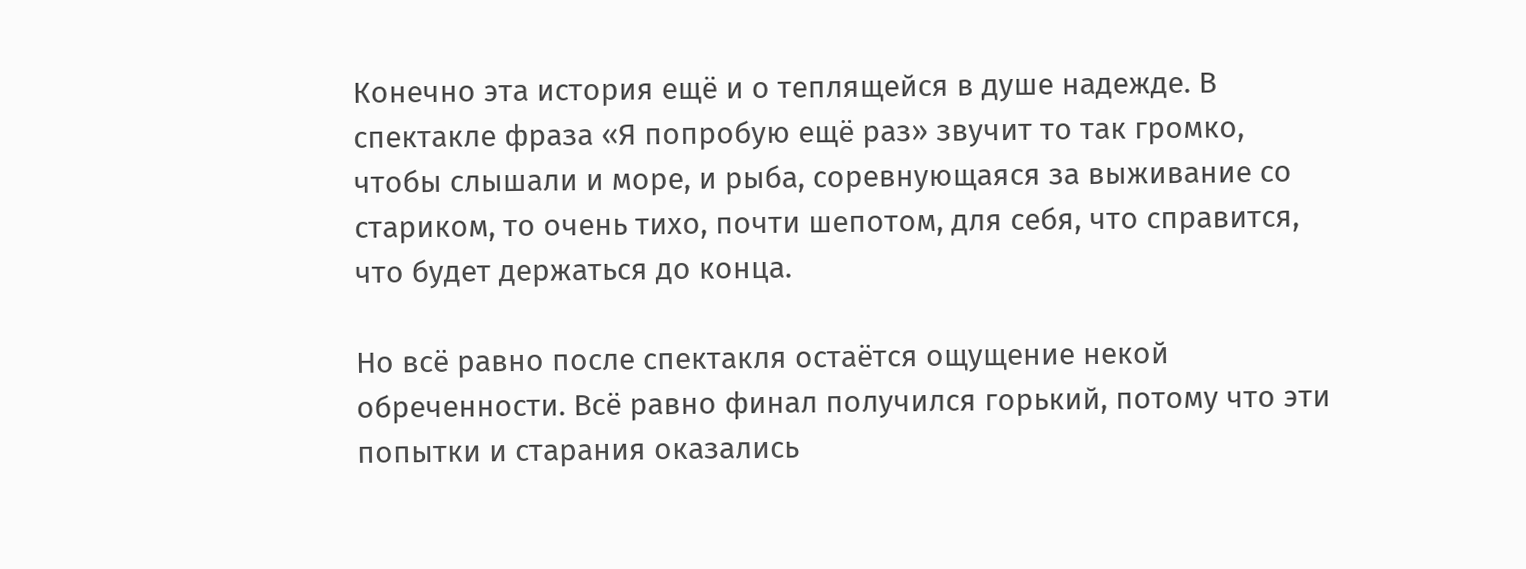Конечно эта история ещё и о теплящейся в душе надежде. В спектакле фраза «Я попробую ещё раз» звучит то так громко, чтобы слышали и море, и рыба, соревнующаяся за выживание со стариком, то очень тихо, почти шепотом, для себя, что справится, что будет держаться до конца.

Но всё равно после спектакля остаётся ощущение некой обреченности. Всё равно финал получился горький, потому что эти попытки и старания оказались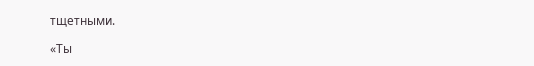тщетными.

«Ты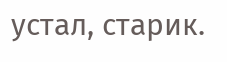устал, старик.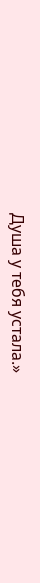Душа у тебя устала.»